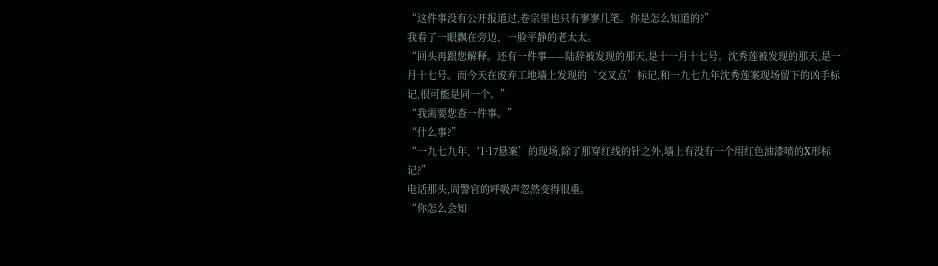“这件事没有公开报道过,卷宗里也只有寥寥几笔。你是怎么知道的?”
我看了一眼飘在旁边、一脸平静的老太太。
“回头再跟您解释。还有一件事——陆辞被发现的那天,是十一月十七号。沈秀莲被发现的那天,是一月十七号。而今天在废弃工地墙上发现的‘交叉点’标记,和一九七九年沈秀莲案现场留下的凶手标记,很可能是同一个。”
“我需要您查一件事。”
“什么事?”
“一九七九年,‘1·17悬案’的现场,除了那穿红线的针之外,墙上有没有一个用红色油漆喷的X形标记?”
电话那头,周警官的呼吸声忽然变得很重。
“你怎么会知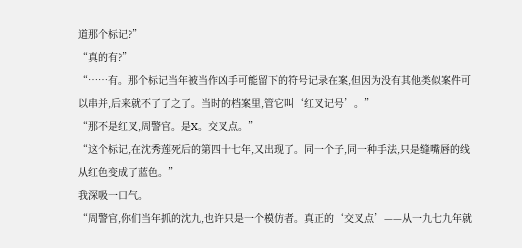道那个标记?”
“真的有?”
“……有。那个标记当年被当作凶手可能留下的符号记录在案,但因为没有其他类似案件可以串并,后来就不了了之了。当时的档案里,管它叫‘红叉记号’。”
“那不是红叉,周警官。是X。交叉点。”
“这个标记,在沈秀莲死后的第四十七年,又出现了。同一个子,同一种手法,只是缝嘴唇的线从红色变成了蓝色。”
我深吸一口气。
“周警官,你们当年抓的沈九,也许只是一个模仿者。真正的‘交叉点’——从一九七九年就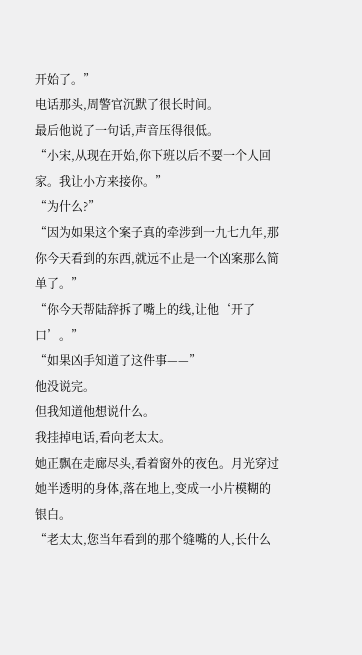开始了。”
电话那头,周警官沉默了很长时间。
最后他说了一句话,声音压得很低。
“小宋,从现在开始,你下班以后不要一个人回家。我让小方来接你。”
“为什么?”
“因为如果这个案子真的牵涉到一九七九年,那你今天看到的东西,就远不止是一个凶案那么简单了。”
“你今天帮陆辞拆了嘴上的线,让他‘开了口’。”
“如果凶手知道了这件事——”
他没说完。
但我知道他想说什么。
我挂掉电话,看向老太太。
她正飘在走廊尽头,看着窗外的夜色。月光穿过她半透明的身体,落在地上,变成一小片模糊的银白。
“老太太,您当年看到的那个缝嘴的人,长什么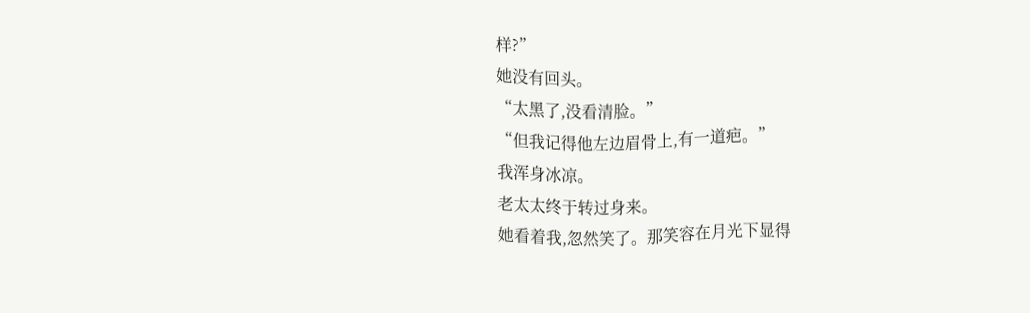样?”
她没有回头。
“太黑了,没看清脸。”
“但我记得他左边眉骨上,有一道疤。”
我浑身冰凉。
老太太终于转过身来。
她看着我,忽然笑了。那笑容在月光下显得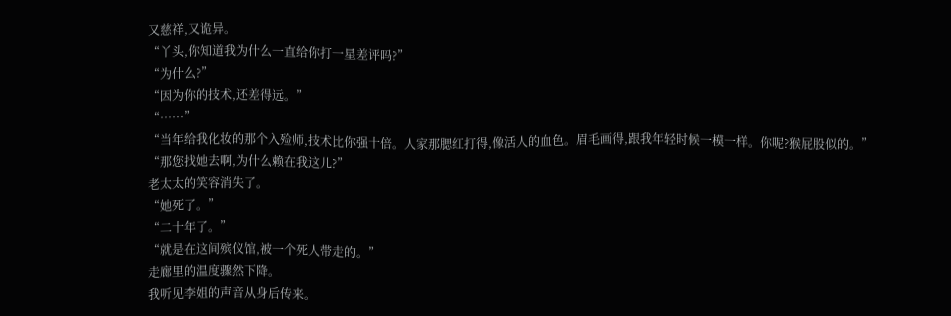又慈祥,又诡异。
“丫头,你知道我为什么一直给你打一星差评吗?”
“为什么?”
“因为你的技术,还差得远。”
“……”
“当年给我化妆的那个入殓师,技术比你强十倍。人家那腮红打得,像活人的血色。眉毛画得,跟我年轻时候一模一样。你呢?猴屁股似的。”
“那您找她去啊,为什么赖在我这儿?”
老太太的笑容消失了。
“她死了。”
“二十年了。”
“就是在这间殡仪馆,被一个死人带走的。”
走廊里的温度骤然下降。
我听见李姐的声音从身后传来。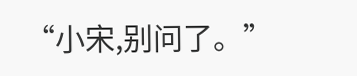“小宋,别问了。”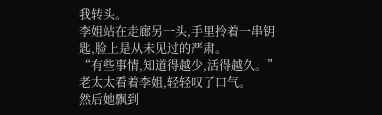我转头。
李姐站在走廊另一头,手里拎着一串钥匙,脸上是从未见过的严肃。
“有些事情,知道得越少,活得越久。”
老太太看着李姐,轻轻叹了口气。
然后她飘到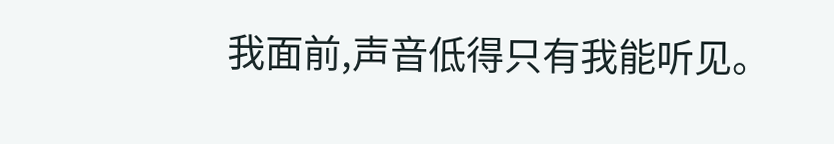我面前,声音低得只有我能听见。